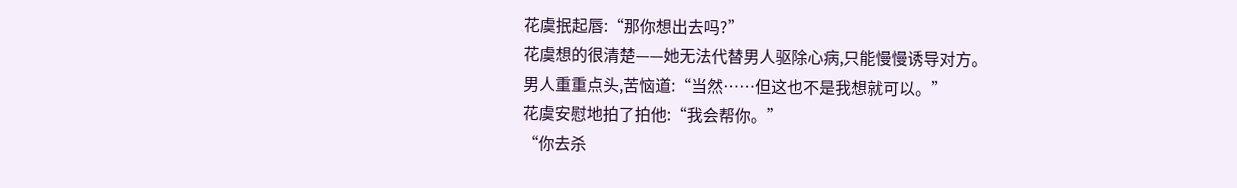花虞抿起唇:“那你想出去吗?”
花虞想的很清楚——她无法代替男人驱除心病,只能慢慢诱导对方。
男人重重点头,苦恼道:“当然……但这也不是我想就可以。”
花虞安慰地拍了拍他:“我会帮你。”
“你去杀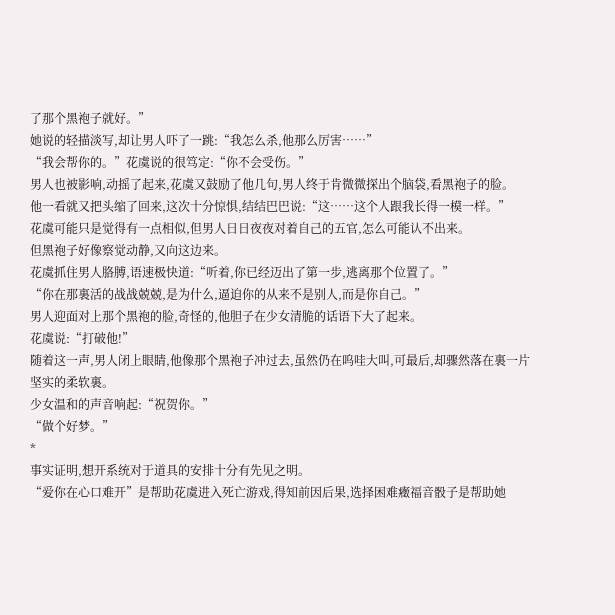了那个黑袍子就好。”
她说的轻描淡写,却让男人吓了一跳:“我怎么杀,他那么厉害……”
“我会帮你的。”花虞说的很笃定:“你不会受伤。”
男人也被影响,动摇了起来,花虞又鼓励了他几句,男人终于肯微微探出个脑袋,看黑袍子的脸。
他一看就又把头缩了回来,这次十分惊惧,结结巴巴说:“这……这个人跟我长得一模一样。”
花虞可能只是觉得有一点相似,但男人日日夜夜对着自己的五官,怎么可能认不出来。
但黑袍子好像察觉动静,又向这边来。
花虞抓住男人胳膊,语速极快道:“听着,你已经迈出了第一步,逃离那个位置了。”
“你在那裏活的战战兢兢,是为什么,逼迫你的从来不是别人,而是你自己。”
男人迎面对上那个黑袍的脸,奇怪的,他胆子在少女清脆的话语下大了起来。
花虞说:“打破他!”
随着这一声,男人闭上眼睛,他像那个黑袍子冲过去,虽然仍在呜哇大叫,可最后,却骤然落在裏一片坚实的柔软裏。
少女温和的声音响起:“祝贺你。”
“做个好梦。”
*
事实证明,想开系统对于道具的安排十分有先见之明。
“爱你在心口难开”是帮助花虞进入死亡游戏,得知前因后果,选择困难癥福音骰子是帮助她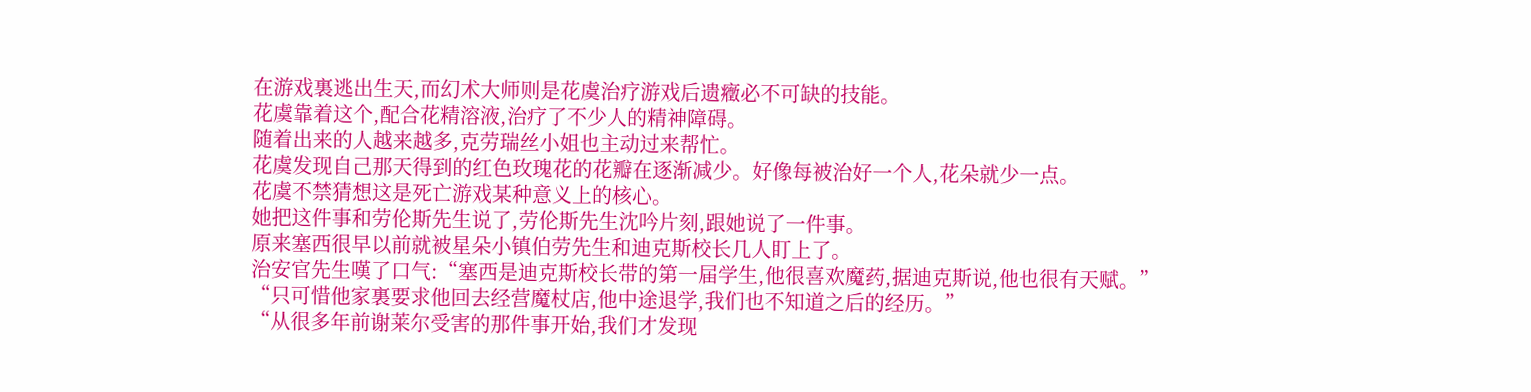在游戏裏逃出生天,而幻术大师则是花虞治疗游戏后遗癥必不可缺的技能。
花虞靠着这个,配合花精溶液,治疗了不少人的精神障碍。
随着出来的人越来越多,克劳瑞丝小姐也主动过来帮忙。
花虞发现自己那天得到的红色玫瑰花的花瓣在逐渐减少。好像每被治好一个人,花朵就少一点。
花虞不禁猜想这是死亡游戏某种意义上的核心。
她把这件事和劳伦斯先生说了,劳伦斯先生沈吟片刻,跟她说了一件事。
原来塞西很早以前就被星朵小镇伯劳先生和迪克斯校长几人盯上了。
治安官先生嘆了口气:“塞西是迪克斯校长带的第一届学生,他很喜欢魔药,据迪克斯说,他也很有天赋。”
“只可惜他家裏要求他回去经营魔杖店,他中途退学,我们也不知道之后的经历。”
“从很多年前谢莱尔受害的那件事开始,我们才发现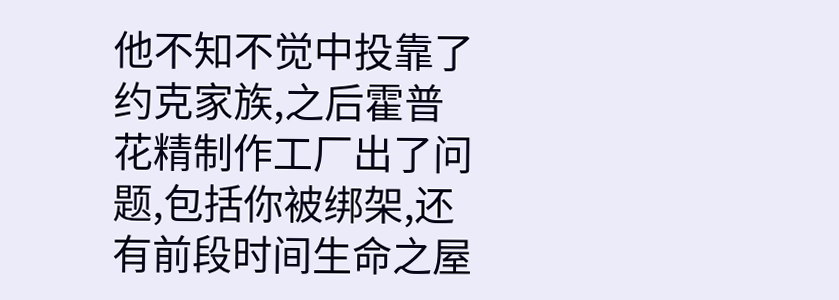他不知不觉中投靠了约克家族,之后霍普花精制作工厂出了问题,包括你被绑架,还有前段时间生命之屋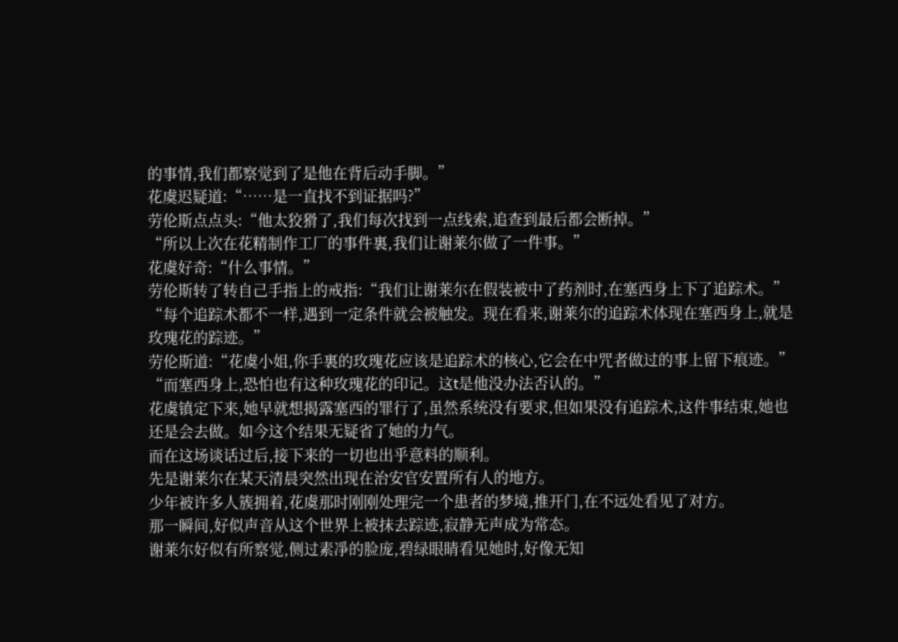的事情,我们都察觉到了是他在背后动手脚。”
花虞迟疑道:“……是一直找不到证据吗?”
劳伦斯点点头:“他太狡猾了,我们每次找到一点线索,追查到最后都会断掉。”
“所以上次在花精制作工厂的事件裏,我们让谢莱尔做了一件事。”
花虞好奇:“什么事情。”
劳伦斯转了转自己手指上的戒指:“我们让谢莱尔在假装被中了药剂时,在塞西身上下了追踪术。”
“每个追踪术都不一样,遇到一定条件就会被触发。现在看来,谢莱尔的追踪术体现在塞西身上,就是玫瑰花的踪迹。”
劳伦斯道:“花虞小姐,你手裏的玫瑰花应该是追踪术的核心,它会在中咒者做过的事上留下痕迹。”
“而塞西身上,恐怕也有这种玫瑰花的印记。这t是他没办法否认的。”
花虞镇定下来,她早就想揭露塞西的罪行了,虽然系统没有要求,但如果没有追踪术,这件事结束,她也还是会去做。如今这个结果无疑省了她的力气。
而在这场谈话过后,接下来的一切也出乎意料的顺利。
先是谢莱尔在某天清晨突然出现在治安官安置所有人的地方。
少年被许多人簇拥着,花虞那时刚刚处理完一个患者的梦境,推开门,在不远处看见了对方。
那一瞬间,好似声音从这个世界上被抹去踪迹,寂静无声成为常态。
谢莱尔好似有所察觉,侧过素凈的脸庞,碧绿眼睛看见她时,好像无知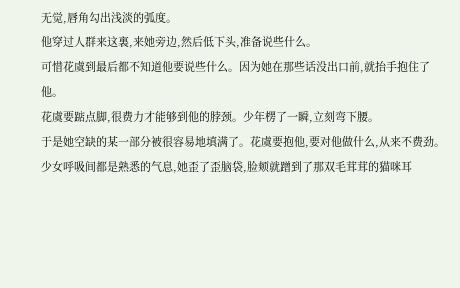无觉,唇角勾出浅淡的弧度。
他穿过人群来这裏,来她旁边,然后低下头,准备说些什么。
可惜花虞到最后都不知道他要说些什么。因为她在那些话没出口前,就抬手抱住了他。
花虞要踮点脚,很费力才能够到他的脖颈。少年楞了一瞬,立刻弯下腰。
于是她空缺的某一部分被很容易地填满了。花虞要抱他,要对他做什么,从来不费劲。
少女呼吸间都是熟悉的气息,她歪了歪脑袋,脸颊就蹭到了那双毛茸茸的猫咪耳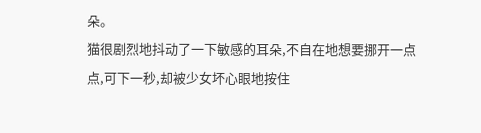朵。
猫很剧烈地抖动了一下敏感的耳朵,不自在地想要挪开一点点,可下一秒,却被少女坏心眼地按住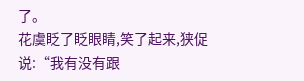了。
花虞眨了眨眼睛,笑了起来,狭促说:“我有没有跟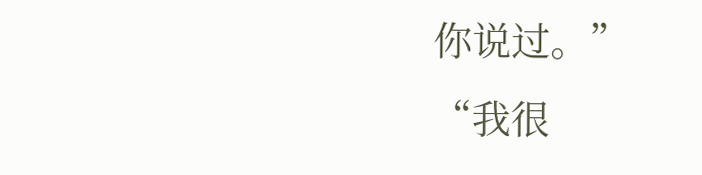你说过。”
“我很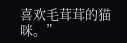喜欢毛茸茸的猫咪。”